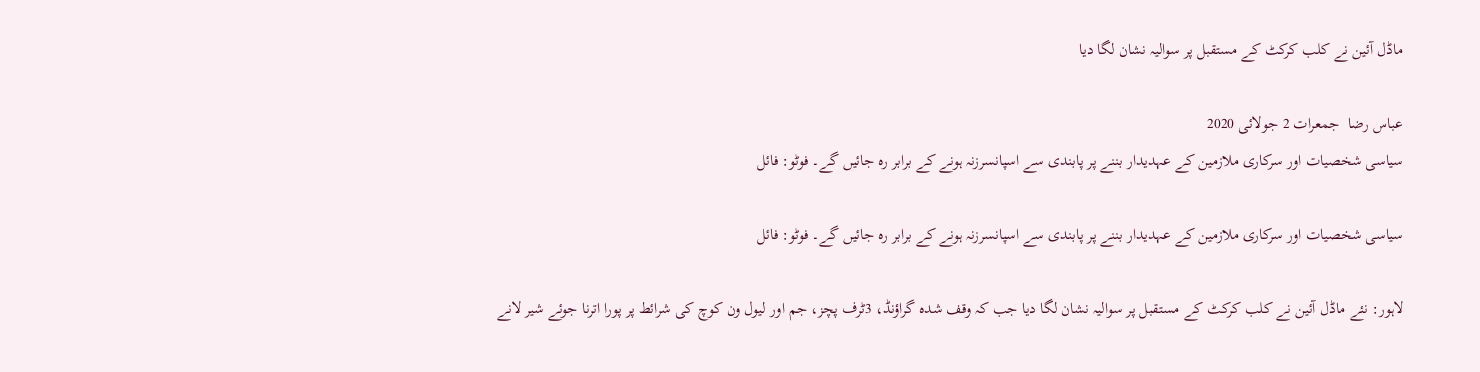ماڈل آئین نے کلب کرکٹ کے مستقبل پر سوالیہ نشان لگا دیا

عباس رضا  جمعرات 2 جولائی 2020
سیاسی شخصیات اور سرکاری ملازمین کے عہدیدار بننے پر پابندی سے اسپانسرزنہ ہونے کے برابر رہ جائیں گے۔ فوٹو: فائل

سیاسی شخصیات اور سرکاری ملازمین کے عہدیدار بننے پر پابندی سے اسپانسرزنہ ہونے کے برابر رہ جائیں گے۔ فوٹو: فائل

لاہور: نئے ماڈل آئین نے کلب کرکٹ کے مستقبل پر سوالیہ نشان لگا دیا جب کہ وقف شدہ گراؤنڈ، 3ٹرف پچز، جم اور لیول ون کوچ کی شرائط پر پورا اترنا جوئے شیر لانے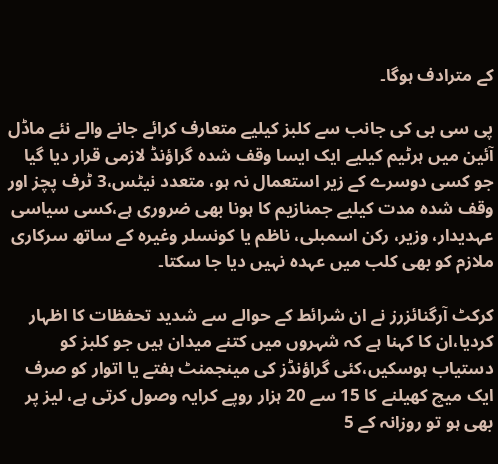کے مترادف ہوگا۔

پی سی بی کی جانب سے کلبز کیلیے متعارف کرائے جانے والے نئے ماڈل آئین میں ہرٹیم کیلیے ایک ایسا وقف شدہ گراؤنڈ لازمی قرار دیا گیا جو کسی دوسرے کے زیر استعمال نہ ہو، متعدد نیٹس،3 ٹرف پچز اور وقف شدہ مدت کیلیے جمنازیم کا ہونا بھی ضروری ہے،کسی سیاسی عہدیدار، وزیر، رکن اسمبلی، ناظم یا کونسلر وغیرہ کے ساتھ سرکاری ملازم کو بھی کلب میں عہدہ نہیں دیا جا سکتا۔

کرکٹ آرگنائزرز نے ان شرائط کے حوالے سے شدید تحفظات کا اظہار کردیا،ان کا کہنا ہے کہ شہروں میں کتنے میدان ہیں جو کلبز کو دستیاب ہوسکیں،کئی گراؤنڈز کی مینجمنٹ ہفتے یا اتوار کو صرف ایک میچ کھیلنے کا 15 سے 20 ہزار روپے کرایہ وصول کرتی ہے، لیز پر بھی ہو تو روزانہ کے 5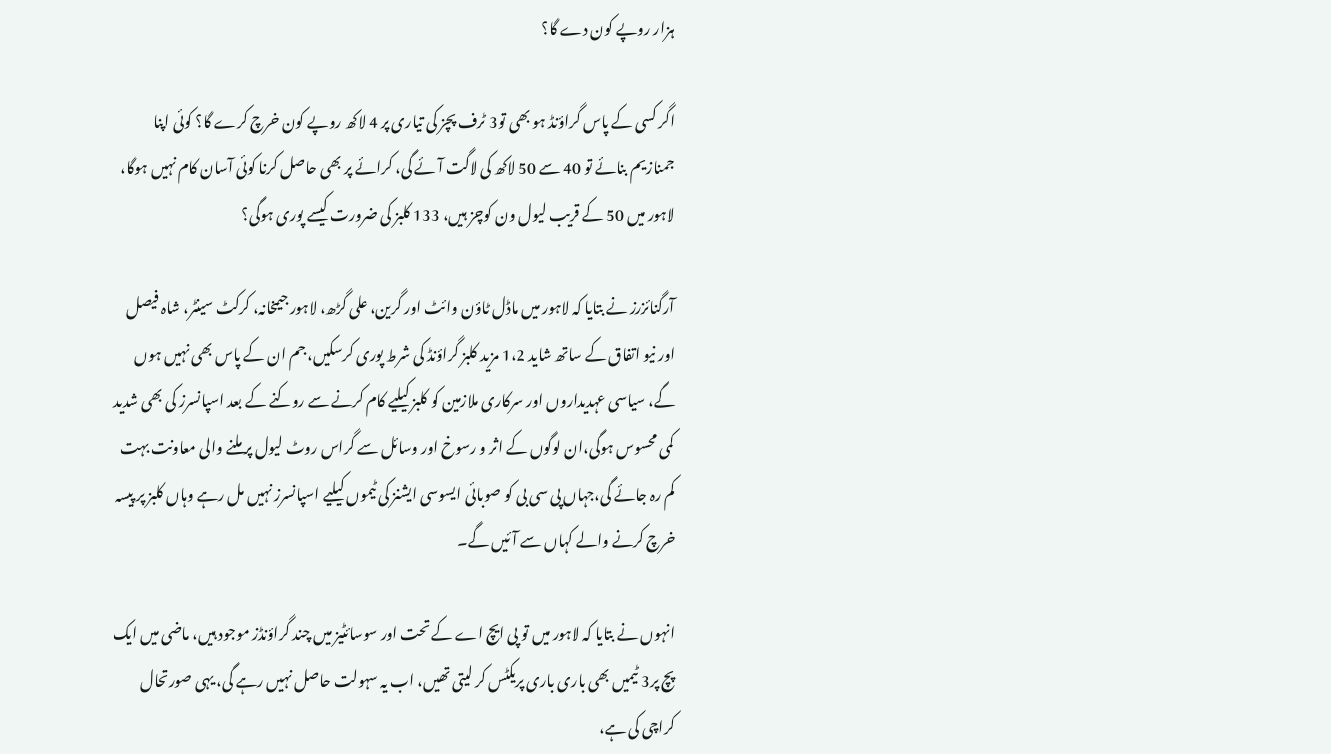ہزار روپے کون دے گا؟

اگر کسی کے پاس گراؤنڈ ہو بھی تو3 ٹرف پچز کی تیاری پر 4 لاکھ روپے کون خرچ کرے گا؟ کوئی اپنا جمنازیم بنائے تو 40 سے 50 لاکھ کی لاگت آئے گی، کرائے پر بھی حاصل کرنا کوئی آسان کام نہیں ہوگا، لاہور میں 50 کے قریب لیول ون کوچز ہیں، 133 کلبز کی ضرورت کیسے پوری ہوگی؟

آرگنائزرز نے بتایا کہ لاہور میں ماڈل ٹاؤن وائٹ اور گرین، علی گڑھ، لاہور جیمخانہ، کرکٹ سینٹر، شاہ فیصل اور نیو اتفاق کے ساتھ شاید 1،2 مزید کلبز گراؤنڈ کی شرط پوری کرسکیں، جم ان کے پاس بھی نہیں ہوں گے، سیاسی عہدیداروں اور سرکاری ملازمین کو کلبز کیلیے کام کرنے سے روکنے کے بعد اسپانسرز کی بھی شدید کمی محسوس ہوگی،ان لوگوں کے اثر و رسوخ اور وسائل سے گراس روٹ لیول پر ملنے والی معاونت بہت کم رہ جائے گی،جہاں پی سی بی کو صوبائی ایسوسی ایشنز کی ٹیموں کیلیے اسپانسرز نہیں مل رہے وہاں کلبز پر پیسہ خرچ کرنے والے کہاں سے آئیں گے۔

انہوں نے بتایا کہ لاہور میں تو پی ایچ اے کے تحت اور سوسائٹیز میں چند گراؤنڈز موجود ہیں، ماضی میں ایک پچ پر3 ٹیمیں بھی باری باری پریکٹس کر لیتی تھیں، اب یہ سہولت حاصل نہیں رہے گی، یہی صورتحال کراچی کی ہے،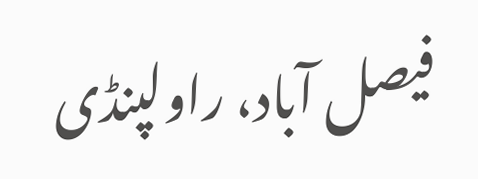فیصل آباد، راولپنڈی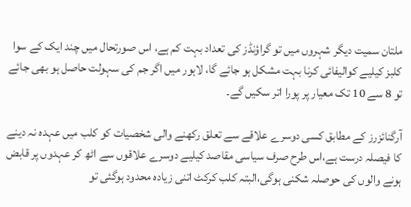ملتان سمیت دیگر شہروں میں تو گراؤنڈز کی تعداد بہت کم ہے، اس صورتحال میں چند ایک کے سوا کلبز کیلیے کوالیفائی کرنا بہت مشکل ہو جائے گا، لاہور میں اگر جم کی سہولت حاصل ہو بھی جائے تو 8 سے 10 تک معیار پر پورا اتر سکیں گے۔

آرگنائزرز کے مطابق کسی دوسرے علاقے سے تعلق رکھنے والی شخصیات کو کلب میں عہدہ نہ دینے کا فیصلہ درست ہے،اس طرح صرف سیاسی مقاصد کیلیے دوسرے علاقوں سے اٹھ کر عہدوں پر قابض ہونے والوں کی حوصلہ شکنی ہوگی،البتہ کلب کرکٹ اتنی زیادہ محدود ہوگئی تو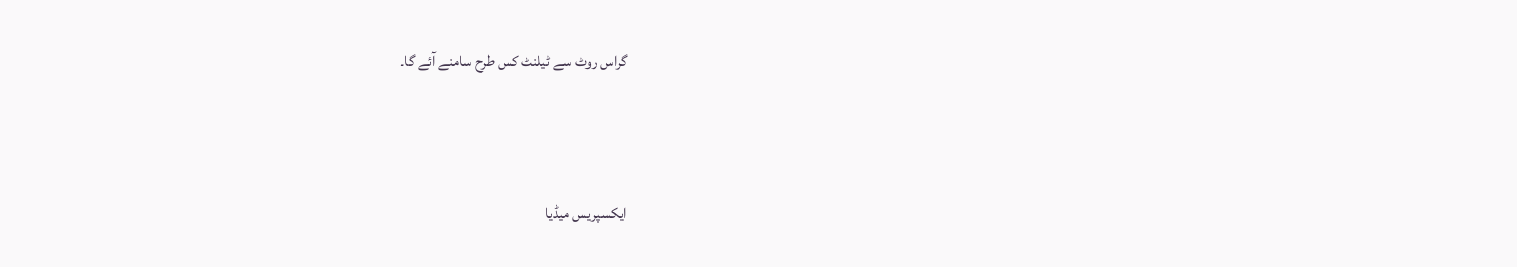گراس روٹ سے ٹیلنٹ کس طرح سامنے آئے گا۔



ایکسپریس میڈیا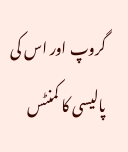گروپ اور اس کی پالیسی کا کمنٹس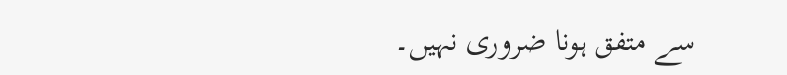سے متفق ہونا ضروری نہیں۔